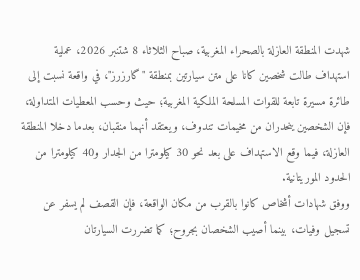شهدت المنطقة العازلة بالصحراء المغربية، صباح الثلاثاء 8 شتنبر 2026، عملية استهداف طالت شخصين كانا على متن سيارتين بمنطقة "گارزرز"، في واقعة نسبت إلى طائرة مسيرة تابعة للقوات المسلحة الملكية المغربية؛ حيث وحسب المعطيات المتداولة، فإن الشخصين ينحدران من مخيمات تندوف، ويعتقد أنهما منقبان، بعدما دخلا المنطقة العازلة، فيما وقع الاستهداف على بعد نحو 30 كيلومترا من الجدار و40 كيلومترا من الحدود الموريتانية.
ووفق شهادات أشخاص كانوا بالقرب من مكان الواقعة، فإن القصف لم يسفر عن تسجيل وفيات، بينما أصيب الشخصان بجروح؛ كما تضررت السيارتان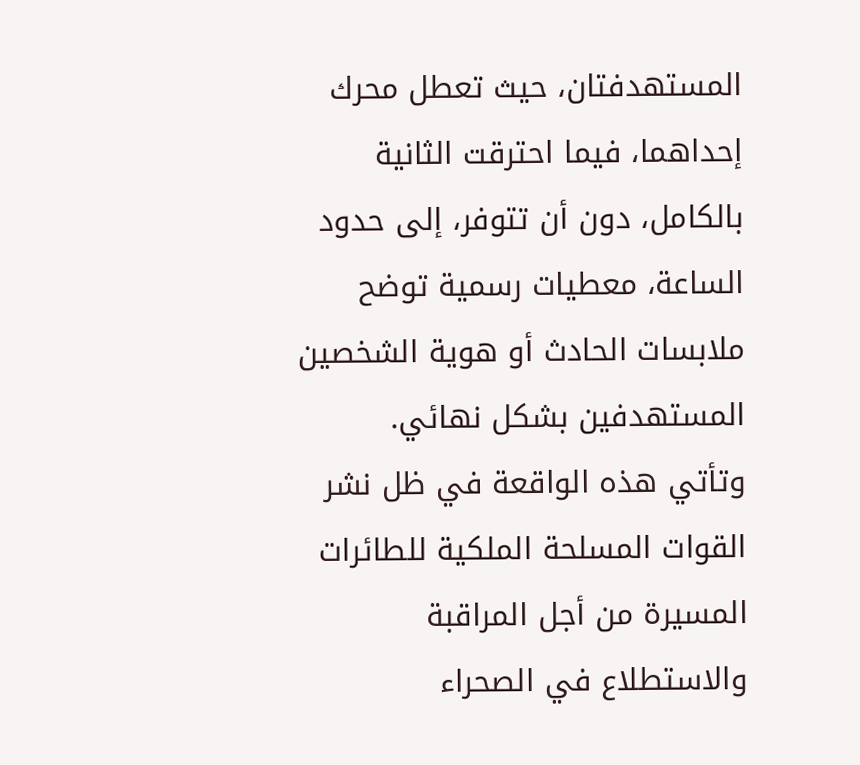المستهدفتان، حيث تعطل محرك إحداهما، فيما احترقت الثانية بالكامل، دون أن تتوفر، إلى حدود الساعة، معطيات رسمية توضح ملابسات الحادث أو هوية الشخصين المستهدفين بشكل نهائي.
وتأتي هذه الواقعة في ظل نشر القوات المسلحة الملكية للطائرات المسيرة من أجل المراقبة والاستطلاع في الصحراء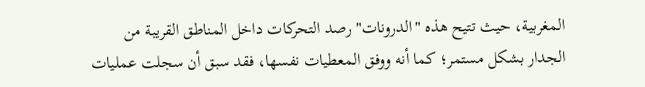المغربية، حيث تتيح هذه "الدرونات" رصد التحركات داخل المناطق القريبة من الجدار بشكل مستمر؛ كما أنه ووفق المعطيات نفسها، فقد سبق أن سجلت عمليات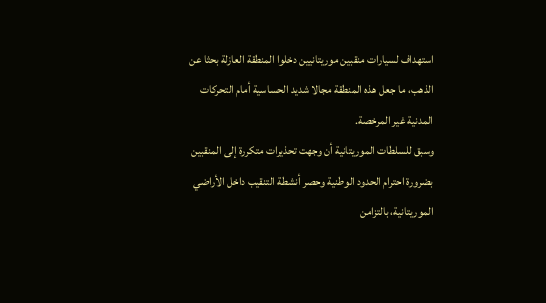استهداف لسيارات منقبين موريتانيين دخلوا المنطقة العازلة بحثا عن الذهب، ما جعل هذه المنطقة مجالا شديد الحساسية أمام التحركات المدنية غير المرخصة.
وسبق للسلطات الموريتانية أن وجهت تحذيرات متكررة إلى المنقبين بضرورة احترام الحدود الوطنية وحصر أنشطة التنقيب داخل الأراضي الموريتانية، بالتزامن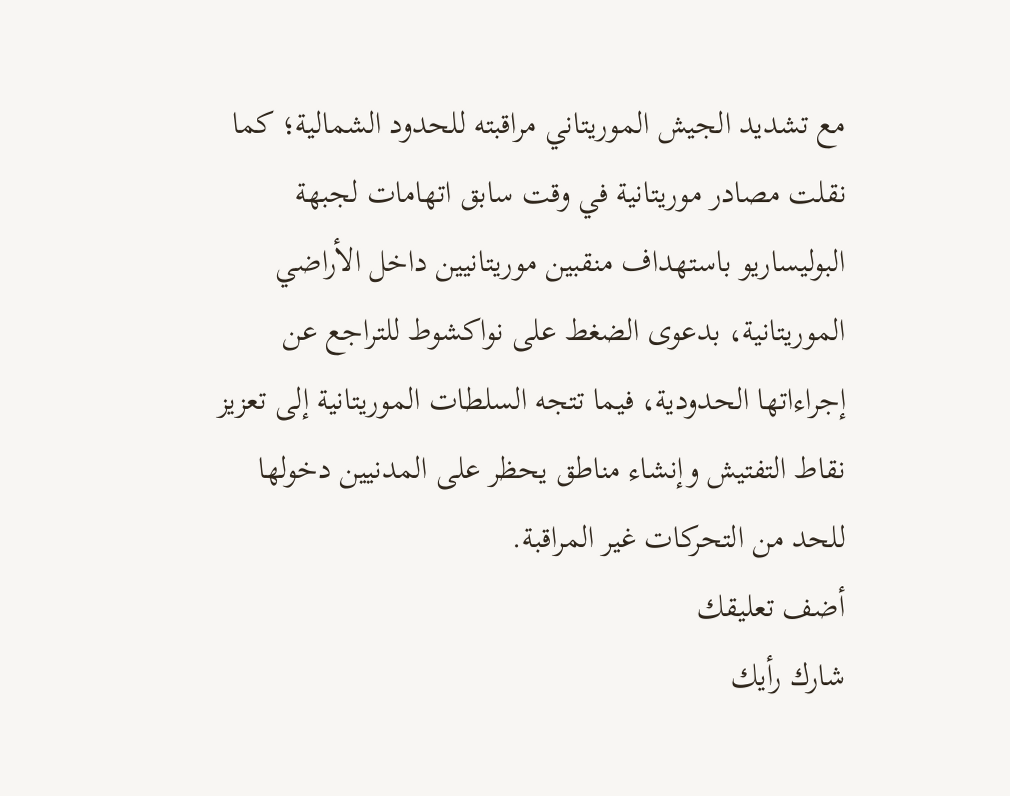مع تشديد الجيش الموريتاني مراقبته للحدود الشمالية؛ كما نقلت مصادر موريتانية في وقت سابق اتهامات لجبهة البوليساريو باستهداف منقبين موريتانيين داخل الأراضي الموريتانية، بدعوى الضغط على نواكشوط للتراجع عن إجراءاتها الحدودية، فيما تتجه السلطات الموريتانية إلى تعزيز نقاط التفتيش وإنشاء مناطق يحظر على المدنيين دخولها للحد من التحركات غير المراقبة.
أضف تعليقك
شارك رأيك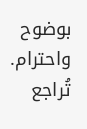بوضوح واحترام. تُراجع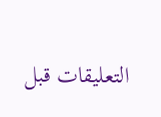التعليقات قبل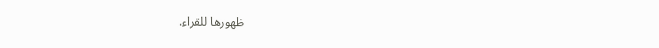ظهورها للقراء.